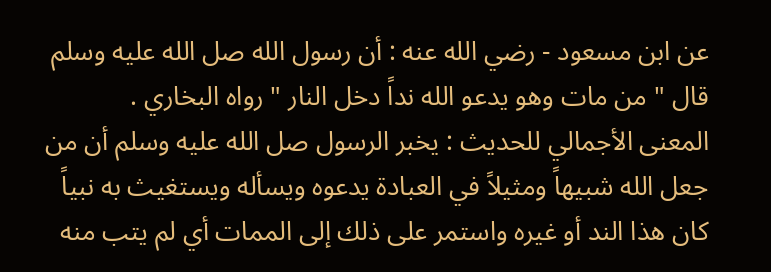عن ابن مسعود - رضي الله عنه : أن رسول الله صل الله عليه وسلم قال " من مات وهو يدعو الله نداً دخل النار " رواه البخاري .
المعنى الأجمالي للحديث : يخبر الرسول صل الله عليه وسلم أن من جعل الله شبيهاً ومثيلاً في العبادة يدعوه ويسأله ويستغيث به نبياً كان هذا الند أو غيره واستمر على ذلك إلى الممات أي لم يتب منه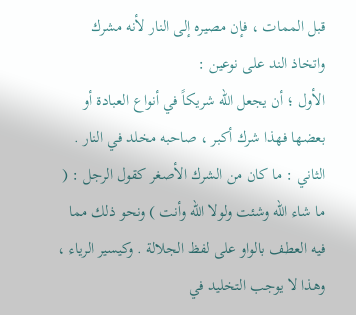قبل الممات ، فإن مصيره إلى النار لأنه مشرك واتخاذ الند على نوعين :
الأول ؛ أن يجعل الله شريكاً في أنواع العبادة أو بعضها فهذا شرك أكبر ، صاحبه مخلد في النار .
الثاني : ما كان من الشرك الأصغر كقول الرجل : ( ما شاء الله وشئت ولولا الله وأنت ) ونحو ذلك مما فيه العطف بالواو على لفظ الجلالة . وكيسير الرياء ، وهذا لا يوجب التخليد في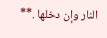النار وإن دخلها .**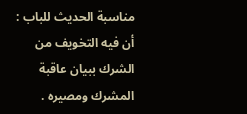مناسبة الحديث للباب : أن فيه التخويف من الشرك ببيان عاقبة المشرك ومصيره .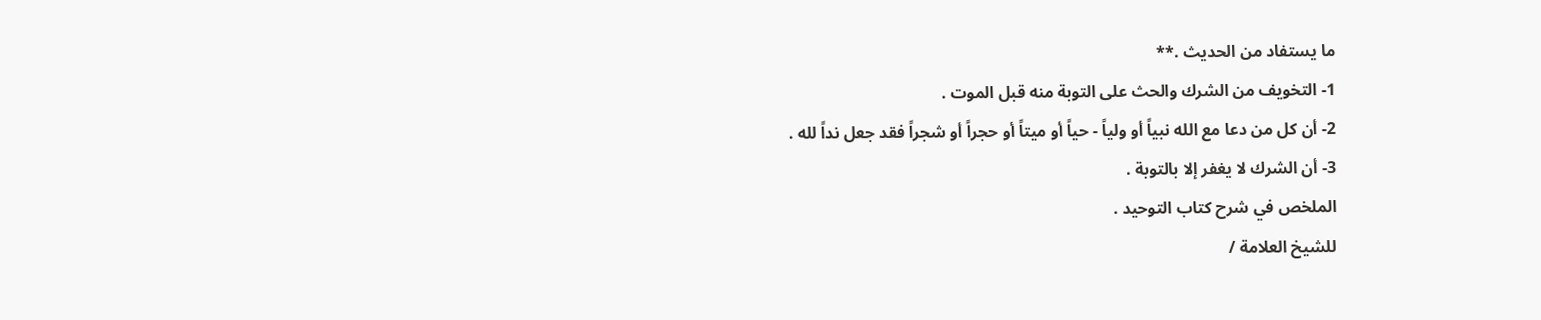ما يستفاد من الحديث .**
1- التخويف من الشرك والحث على التوبة منه قبل الموت .
2- أن كل من دعا مع الله نبياً أو ولياً - حياً أو ميتاً أو حجراً أو شجراً فقد جعل نداً لله .
3- أن الشرك لا يغفر إلا بالتوبة .
الملخص في شرح كتاب التوحيد .
للشيخ العلامة /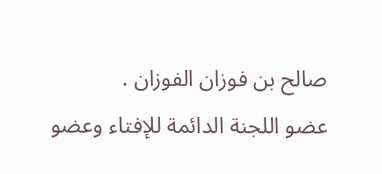صالح بن فوزان الفوزان .
عضو اللجنة الدائمة للإفتاء وعضو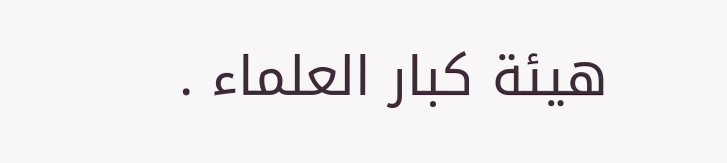هيئة كبار العلماء .